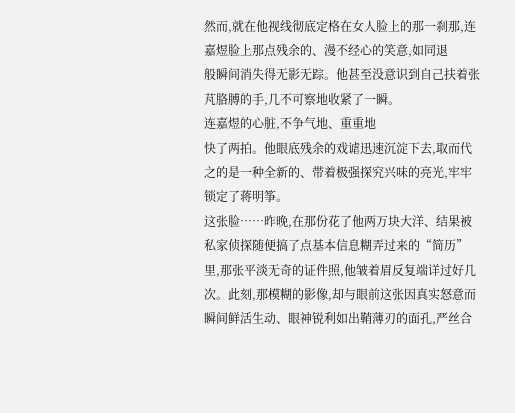然而,就在他视线彻底定格在女人脸上的那一刹那,连嘉煜脸上那点残余的、漫不经心的笑意,如同退
般瞬间消失得无影无踪。他甚至没意识到自己扶着张芃胳膊的手,几不可察地收紧了一瞬。
连嘉煜的心脏,不争气地、重重地
快了两拍。他眼底残余的戏谑迅速沉淀下去,取而代之的是一种全新的、带着极强探究兴味的亮光,牢牢锁定了蒋明筝。
这张脸……昨晚,在那份花了他两万块大洋、结果被私家侦探随便搞了点基本信息糊弄过来的“简历”里,那张平淡无奇的证件照,他皱着眉反复端详过好几次。此刻,那模糊的影像,却与眼前这张因真实怒意而瞬间鲜活生动、眼神锐利如出鞘薄刃的面孔,严丝合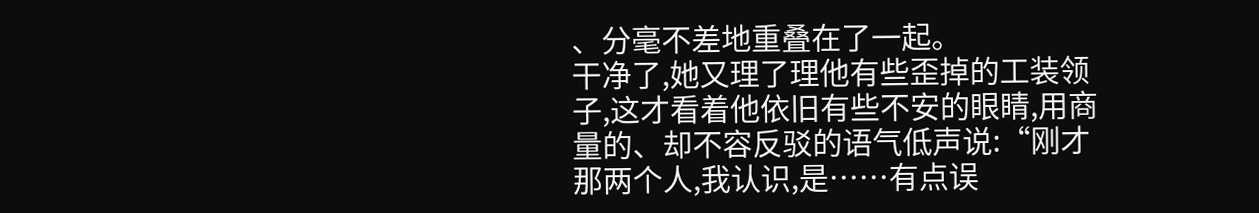、分毫不差地重叠在了一起。
干净了,她又理了理他有些歪掉的工装领子,这才看着他依旧有些不安的眼睛,用商量的、却不容反驳的语气低声说:“刚才那两个人,我认识,是……有点误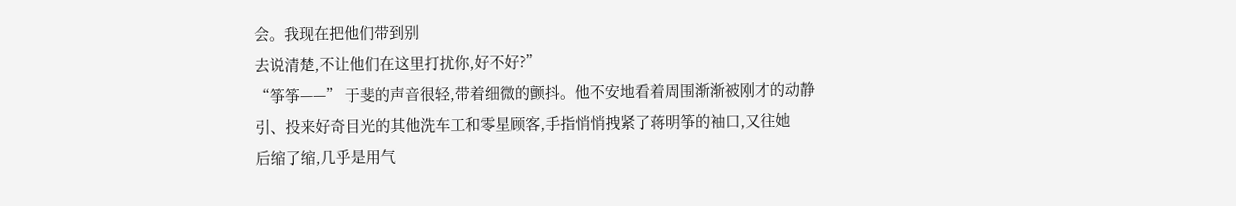会。我现在把他们带到别
去说清楚,不让他们在这里打扰你,好不好?”
“筝筝——” 于斐的声音很轻,带着细微的颤抖。他不安地看着周围渐渐被刚才的动静
引、投来好奇目光的其他洗车工和零星顾客,手指悄悄拽紧了蒋明筝的袖口,又往她
后缩了缩,几乎是用气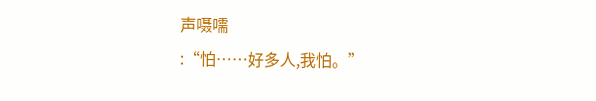声嗫嚅
:“怕……好多人,我怕。”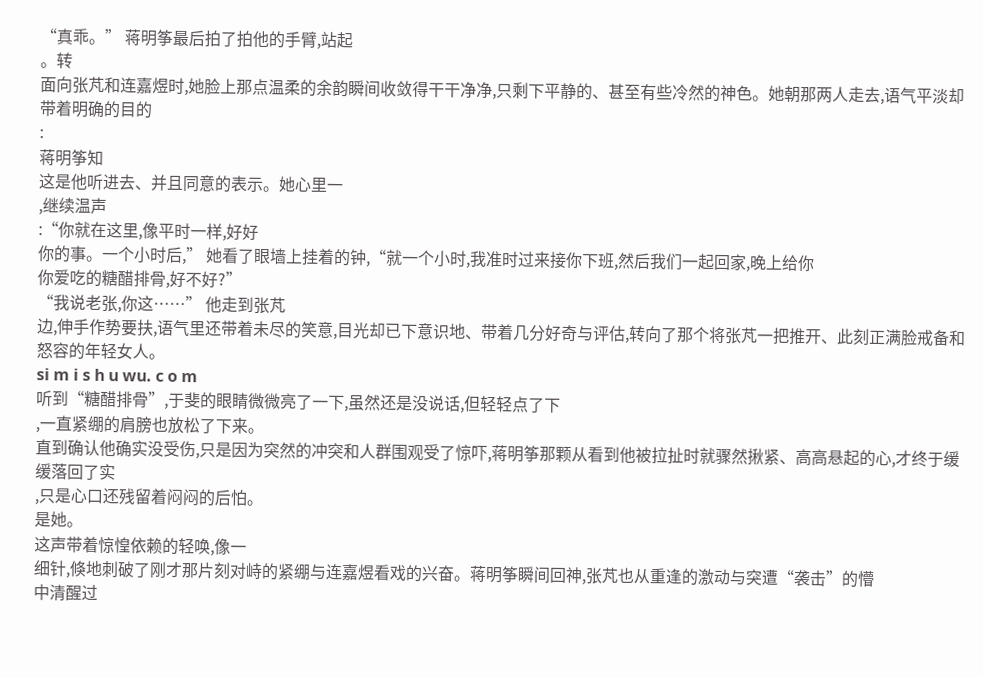“真乖。” 蒋明筝最后拍了拍他的手臂,站起
。转
面向张芃和连嘉煜时,她脸上那点温柔的余韵瞬间收敛得干干净净,只剩下平静的、甚至有些冷然的神色。她朝那两人走去,语气平淡却带着明确的目的
:
蒋明筝知
这是他听进去、并且同意的表示。她心里一
,继续温声
:“你就在这里,像平时一样,好好
你的事。一个小时后,” 她看了眼墙上挂着的钟,“就一个小时,我准时过来接你下班,然后我们一起回家,晚上给你
你爱吃的糖醋排骨,好不好?”
“我说老张,你这……” 他走到张芃
边,伸手作势要扶,语气里还带着未尽的笑意,目光却已下意识地、带着几分好奇与评估,转向了那个将张芃一把推开、此刻正满脸戒备和怒容的年轻女人。
si m i s h u wu. c o m
听到“糖醋排骨”,于斐的眼睛微微亮了一下,虽然还是没说话,但轻轻点了下
,一直紧绷的肩膀也放松了下来。
直到确认他确实没受伤,只是因为突然的冲突和人群围观受了惊吓,蒋明筝那颗从看到他被拉扯时就骤然揪紧、高高悬起的心,才终于缓缓落回了实
,只是心口还残留着闷闷的后怕。
是她。
这声带着惊惶依赖的轻唤,像一
细针,倏地刺破了刚才那片刻对峙的紧绷与连嘉煜看戏的兴奋。蒋明筝瞬间回神,张芃也从重逢的激动与突遭“袭击”的懵
中清醒过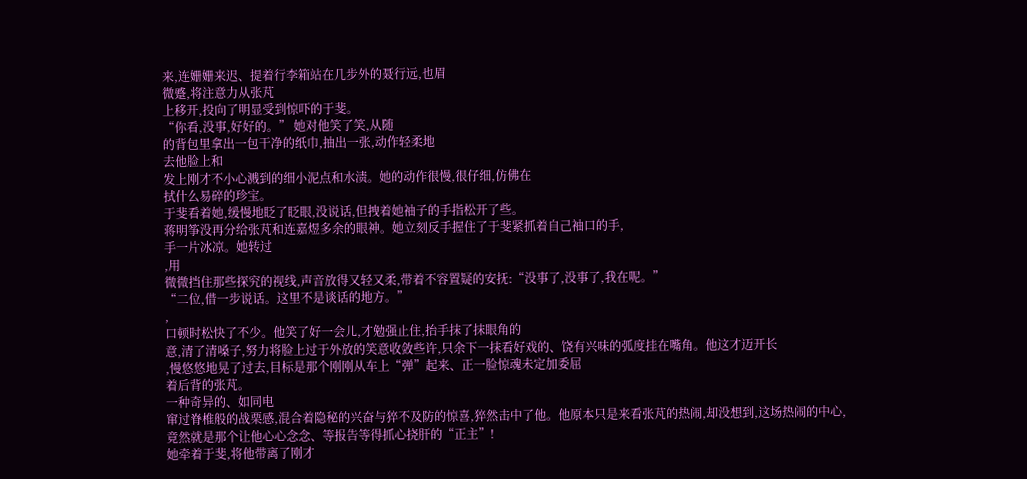来,连姗姗来迟、提着行李箱站在几步外的聂行远,也眉
微蹙,将注意力从张芃
上移开,投向了明显受到惊吓的于斐。
“你看,没事,好好的。” 她对他笑了笑,从随
的背包里拿出一包干净的纸巾,抽出一张,动作轻柔地
去他脸上和
发上刚才不小心溅到的细小泥点和水渍。她的动作很慢,很仔细,仿佛在
拭什么易碎的珍宝。
于斐看着她,缓慢地眨了眨眼,没说话,但拽着她袖子的手指松开了些。
蒋明筝没再分给张芃和连嘉煜多余的眼神。她立刻反手握住了于斐紧抓着自己袖口的手,
手一片冰凉。她转过
,用
微微挡住那些探究的视线,声音放得又轻又柔,带着不容置疑的安抚:“没事了,没事了,我在呢。”
“二位,借一步说话。这里不是谈话的地方。”
,
口顿时松快了不少。他笑了好一会儿,才勉强止住,抬手抹了抹眼角的
意,清了清嗓子,努力将脸上过于外放的笑意收敛些许,只余下一抹看好戏的、饶有兴味的弧度挂在嘴角。他这才迈开长
,慢悠悠地晃了过去,目标是那个刚刚从车上“弹”起来、正一脸惊魂未定加委屈
着后背的张芃。
一种奇异的、如同电
窜过脊椎般的战栗感,混合着隐秘的兴奋与猝不及防的惊喜,猝然击中了他。他原本只是来看张芃的热闹,却没想到,这场热闹的中心,竟然就是那个让他心心念念、等报告等得抓心挠肝的“正主”!
她牵着于斐,将他带离了刚才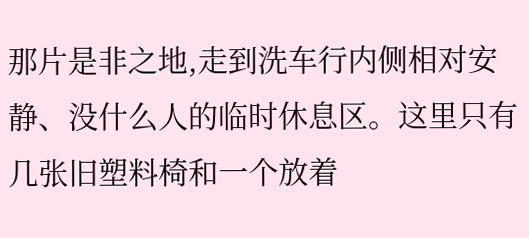那片是非之地,走到洗车行内侧相对安静、没什么人的临时休息区。这里只有几张旧塑料椅和一个放着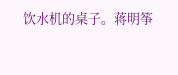饮水机的桌子。蒋明筝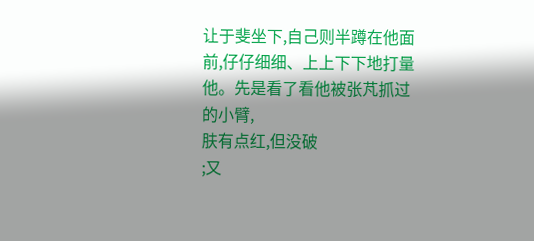让于斐坐下,自己则半蹲在他面前,仔仔细细、上上下下地打量他。先是看了看他被张芃抓过的小臂,
肤有点红,但没破
;又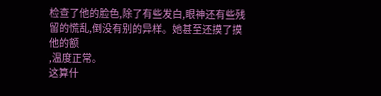检查了他的脸色,除了有些发白,眼神还有些残留的慌乱,倒没有别的异样。她甚至还摸了摸他的额
,温度正常。
这算什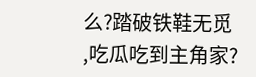么?踏破铁鞋无觅
,吃瓜吃到主角家?